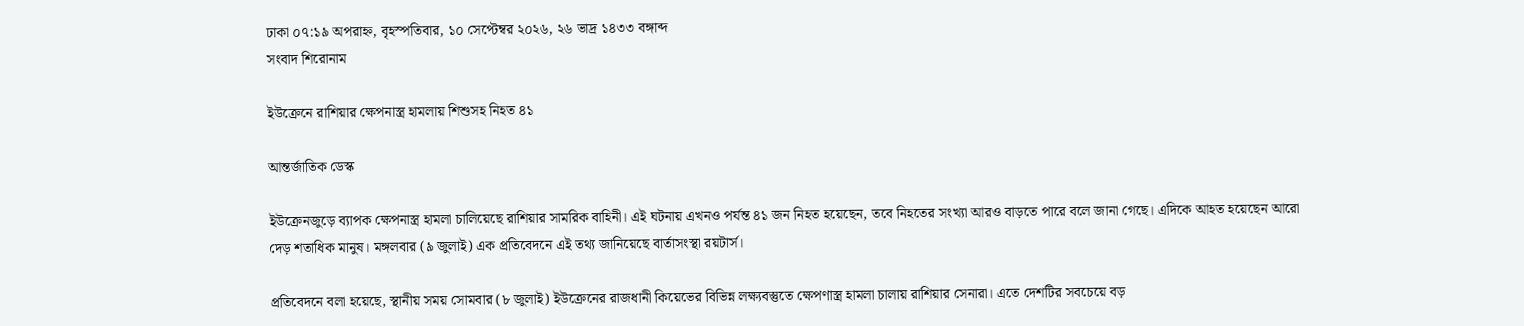ঢাকা ০৭:১৯ অপরাহ্ন, বৃহস্পতিবার, ১০ সেপ্টেম্বর ২০২৬, ২৬ ভাদ্র ১৪৩৩ বঙ্গাব্দ
সংবাদ শিরোনাম

ইউক্রেনে রাশিয়ার ক্ষেপনাস্ত্র হামলায় শিশুসহ নিহত ৪১

আন্তর্জাতিক ডেস্ক

ইউক্রেনজুড়ে ব্যাপক ক্ষেপনাস্ত্র হামলা চালিয়েছে রাশিয়ার সামরিক বাহিনী। এই ঘটনায় এখনও পর্যন্ত ৪১ জন নিহত হয়েছেন, তবে নিহতের সংখ্যা আরও বাড়তে পারে বলে জানা গেছে। এদিকে আহত হয়েছেন আরো দেড় শতাধিক মানুষ। মঙ্গলবার (৯ জুলাই) এক প্রতিবেদনে এই তথ্য জানিয়েছে বার্তাসংস্থা রয়টার্স।

প্রতিবেদনে বলা হয়েছে, স্থানীয় সময় সোমবার (৮ জুলাই) ইউক্রেনের রাজধানী কিয়েভের বিভিন্ন লক্ষ্যবস্তুতে ক্ষেপণাস্ত্র হামলা চালায় রাশিয়ার সেনারা। এতে দেশটির সবচেয়ে বড়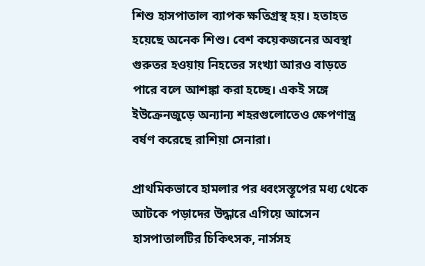শিশু হাসপাতাল ব্যাপক ক্ষতিগ্রস্থ হয়। হতাহত হয়েছে অনেক শিশু। বেশ কয়েকজনের অবস্থা গুরুতর হওয়ায় নিহতের সংখ্যা আরও বাড়তে পারে বলে আশঙ্কা করা হচ্ছে। একই সঙ্গে ইউক্রেনজুড়ে অন্যান্য শহরগুলোতেও ক্ষেপণাস্ত্র বর্ষণ করেছে রাশিয়া সেনারা।

প্রাথমিকভাবে হামলার পর ধ্বংসস্তূপের মধ্য থেকে আটকে পড়াদের উদ্ধারে এগিয়ে আসেন হাসপাতালটির চিকিৎসক, নার্সসহ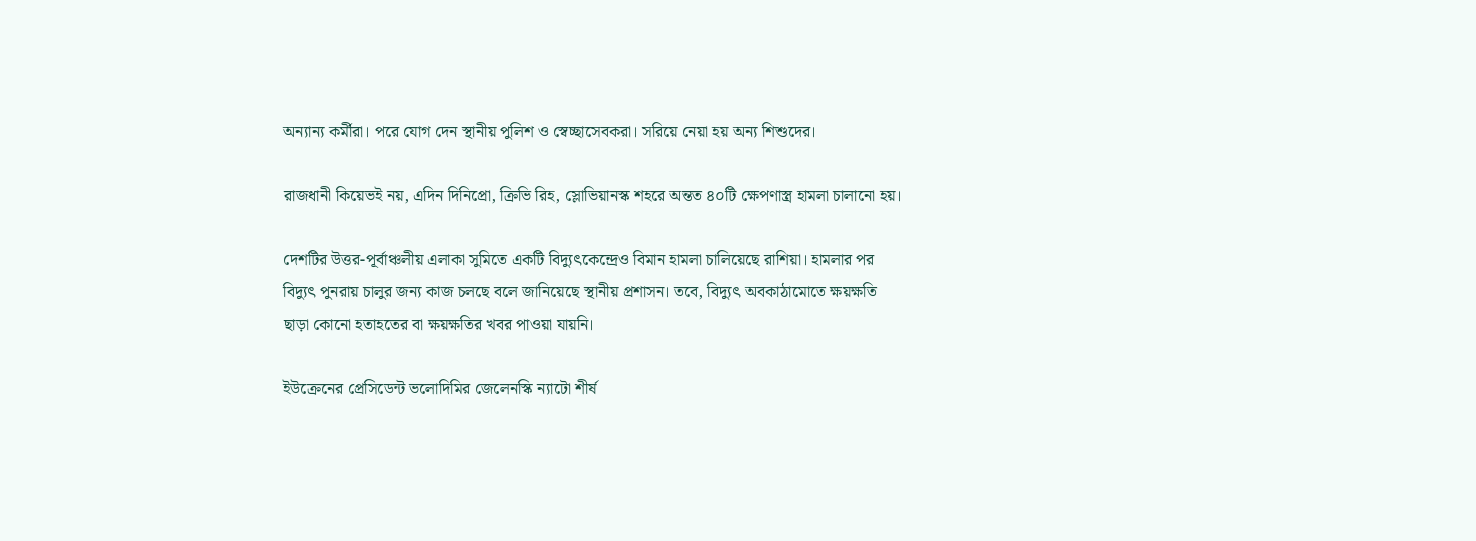অন্যান্য কর্মীরা। পরে যোগ দেন স্থানীয় পুলিশ ও স্বেচ্ছাসেবকরা। সরিয়ে নেয়া হয় অন্য শিশুদের।

রাজধানী কিয়েভই নয়, এদিন দিনিপ্রো, ক্রিভি রিহ, স্লোভিয়ানস্ক শহরে অন্তত ৪০টি ক্ষেপণাস্ত্র হামলা চালানো হয়।

দেশটির উত্তর-পূর্বাঞ্চলীয় এলাকা সুমিতে একটি বিদ্যুৎকেন্দ্রেও বিমান হামলা চালিয়েছে রাশিয়া। হামলার পর বিদ্যুৎ পুনরায় চালুর জন্য কাজ চলছে বলে জানিয়েছে স্থানীয় প্রশাসন। তবে, বিদ্যুৎ অবকাঠামোতে ক্ষয়ক্ষতি ছাড়া কোনো হতাহতের বা ক্ষয়ক্ষতির খবর পাওয়া যায়নি।

ইউক্রেনের প্রেসিডেন্ট ভলোদিমির জেলেনস্কি ন্যাটো শীর্ষ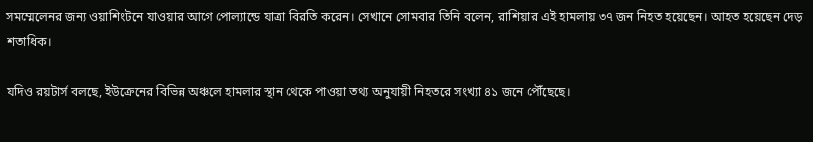সমম্মেলেনর জন্য ওয়াশিংটনে যাওয়ার আগে পোল্যান্ডে যাত্রা বিরতি করেন। সেখানে সোমবার তিনি বলেন, রাশিয়ার এই হামলায় ৩৭ জন নিহত হয়েছেন। আহত হয়েছেন দেড় শতাধিক।

যদিও রয়টার্স বলছে, ইউক্রেনের বিভিন্ন অঞ্চলে হামলার স্থান থেকে পাওয়া তথ্য অনুযায়ী নিহতরে সংখ্যা ৪১ জনে পৌঁছেছে।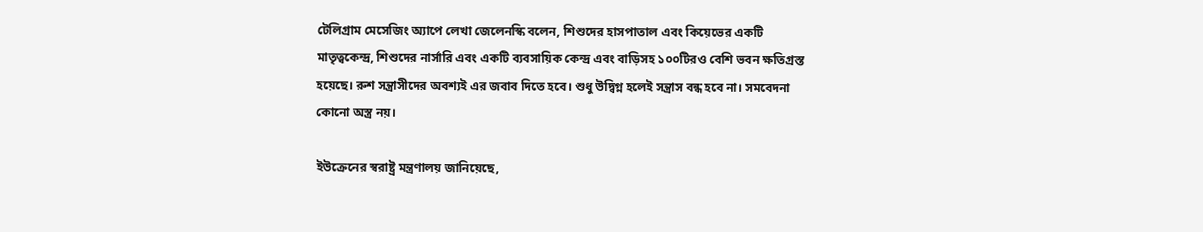টেলিগ্রাম মেসেজিং অ্যাপে লেখা জেলেনস্কি বলেন, শিশুদের হাসপাতাল এবং কিয়েভের একটি মাতৃত্বকেন্দ্র, শিশুদের নার্সারি এবং একটি ব্যবসায়িক কেন্দ্র এবং বাড়িসহ ১০০টিরও বেশি ভবন ক্ষতিগ্রস্ত হয়েছে। রুশ সন্ত্রাসীদের অবশ্যই এর জবাব দিতে হবে। শুধু উদ্বিগ্ন হলেই সন্ত্রাস বন্ধ হবে না। সমবেদনা কোনো অস্ত্র নয়।

ইউক্রেনের স্বরাষ্ট্র মন্ত্রণালয় জানিয়েছে,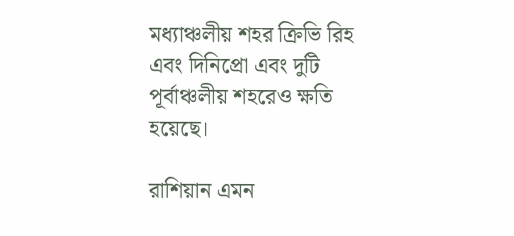মধ্যাঞ্চলীয় শহর ক্রিভি রিহ এবং দিনিপ্রো এবং দুটি পূর্বাঞ্চলীয় শহরেও ক্ষতি হয়েছে।

রাশিয়ান এমন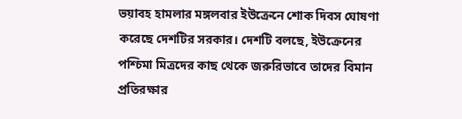ভয়াবহ হামলার মঙ্গলবার ইউক্রেনে শোক দিবস ঘোষণা করেছে দেশটির সরকার। দেশটি বলছে, ইউক্রেনের পশ্চিমা মিত্রদের কাছ থেকে জরুরিভাবে তাদের বিমান প্রতিরক্ষার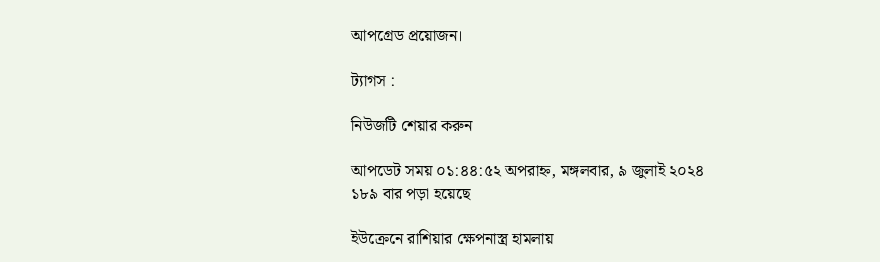আপগ্রেড প্রয়োজন।

ট্যাগস :

নিউজটি শেয়ার করুন

আপডেট সময় ০১:৪৪:৫২ অপরাহ্ন, মঙ্গলবার, ৯ জুলাই ২০২৪
১৮৯ বার পড়া হয়েছে

ইউক্রেনে রাশিয়ার ক্ষেপনাস্ত্র হামলায়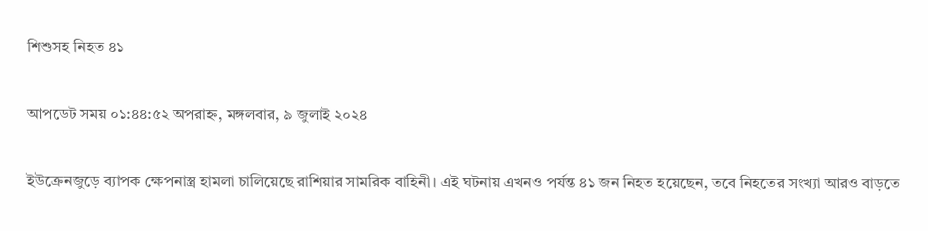শিশুসহ নিহত ৪১

আপডেট সময় ০১:৪৪:৫২ অপরাহ্ন, মঙ্গলবার, ৯ জুলাই ২০২৪

ইউক্রেনজুড়ে ব্যাপক ক্ষেপনাস্ত্র হামলা চালিয়েছে রাশিয়ার সামরিক বাহিনী। এই ঘটনায় এখনও পর্যন্ত ৪১ জন নিহত হয়েছেন, তবে নিহতের সংখ্যা আরও বাড়তে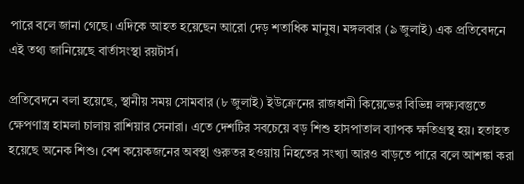পারে বলে জানা গেছে। এদিকে আহত হয়েছেন আরো দেড় শতাধিক মানুষ। মঙ্গলবার (৯ জুলাই) এক প্রতিবেদনে এই তথ্য জানিয়েছে বার্তাসংস্থা রয়টার্স।

প্রতিবেদনে বলা হয়েছে, স্থানীয় সময় সোমবার (৮ জুলাই) ইউক্রেনের রাজধানী কিয়েভের বিভিন্ন লক্ষ্যবস্তুতে ক্ষেপণাস্ত্র হামলা চালায় রাশিয়ার সেনারা। এতে দেশটির সবচেয়ে বড় শিশু হাসপাতাল ব্যাপক ক্ষতিগ্রস্থ হয়। হতাহত হয়েছে অনেক শিশু। বেশ কয়েকজনের অবস্থা গুরুতর হওয়ায় নিহতের সংখ্যা আরও বাড়তে পারে বলে আশঙ্কা করা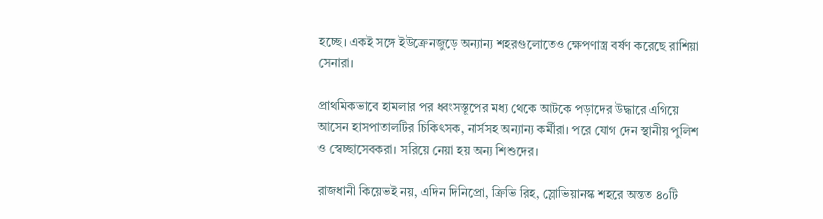হচ্ছে। একই সঙ্গে ইউক্রেনজুড়ে অন্যান্য শহরগুলোতেও ক্ষেপণাস্ত্র বর্ষণ করেছে রাশিয়া সেনারা।

প্রাথমিকভাবে হামলার পর ধ্বংসস্তূপের মধ্য থেকে আটকে পড়াদের উদ্ধারে এগিয়ে আসেন হাসপাতালটির চিকিৎসক, নার্সসহ অন্যান্য কর্মীরা। পরে যোগ দেন স্থানীয় পুলিশ ও স্বেচ্ছাসেবকরা। সরিয়ে নেয়া হয় অন্য শিশুদের।

রাজধানী কিয়েভই নয়, এদিন দিনিপ্রো, ক্রিভি রিহ, স্লোভিয়ানস্ক শহরে অন্তত ৪০টি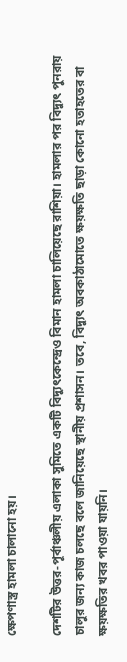ক্ষেপণাস্ত্র হামলা চালানো হয়।

দেশটির উত্তর-পূর্বাঞ্চলীয় এলাকা সুমিতে একটি বিদ্যুৎকেন্দ্রেও বিমান হামলা চালিয়েছে রাশিয়া। হামলার পর বিদ্যুৎ পুনরায় চালুর জন্য কাজ চলছে বলে জানিয়েছে স্থানীয় প্রশাসন। তবে, বিদ্যুৎ অবকাঠামোতে ক্ষয়ক্ষতি ছাড়া কোনো হতাহতের বা ক্ষয়ক্ষতির খবর পাওয়া যায়নি।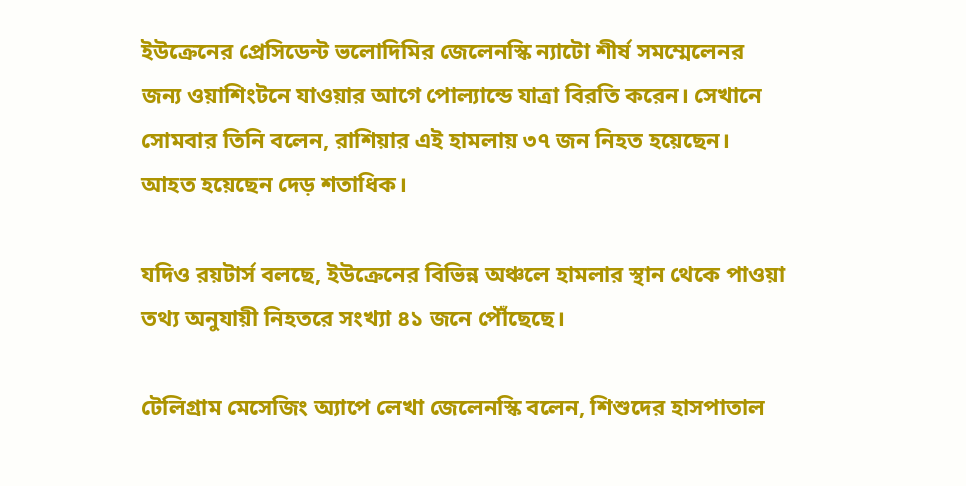ইউক্রেনের প্রেসিডেন্ট ভলোদিমির জেলেনস্কি ন্যাটো শীর্ষ সমম্মেলেনর জন্য ওয়াশিংটনে যাওয়ার আগে পোল্যান্ডে যাত্রা বিরতি করেন। সেখানে সোমবার তিনি বলেন, রাশিয়ার এই হামলায় ৩৭ জন নিহত হয়েছেন। আহত হয়েছেন দেড় শতাধিক।

যদিও রয়টার্স বলছে, ইউক্রেনের বিভিন্ন অঞ্চলে হামলার স্থান থেকে পাওয়া তথ্য অনুযায়ী নিহতরে সংখ্যা ৪১ জনে পৌঁছেছে।

টেলিগ্রাম মেসেজিং অ্যাপে লেখা জেলেনস্কি বলেন, শিশুদের হাসপাতাল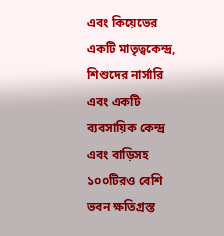এবং কিয়েভের একটি মাতৃত্বকেন্দ্র, শিশুদের নার্সারি এবং একটি ব্যবসায়িক কেন্দ্র এবং বাড়িসহ ১০০টিরও বেশি ভবন ক্ষতিগ্রস্ত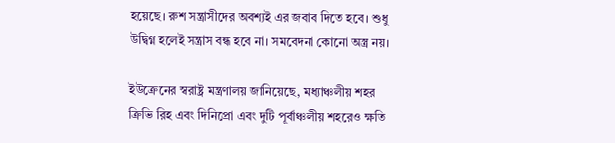হয়েছে। রুশ সন্ত্রাসীদের অবশ্যই এর জবাব দিতে হবে। শুধু উদ্বিগ্ন হলেই সন্ত্রাস বন্ধ হবে না। সমবেদনা কোনো অস্ত্র নয়।

ইউক্রেনের স্বরাষ্ট্র মন্ত্রণালয় জানিয়েছে, মধ্যাঞ্চলীয় শহর ক্রিভি রিহ এবং দিনিপ্রো এবং দুটি পূর্বাঞ্চলীয় শহরেও ক্ষতি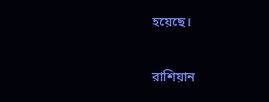হয়েছে।

রাশিয়ান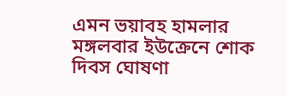এমন ভয়াবহ হামলার মঙ্গলবার ইউক্রেনে শোক দিবস ঘোষণা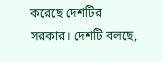করেছে দেশটির সরকার। দেশটি বলছে,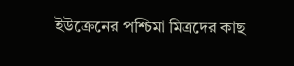ইউক্রেনের পশ্চিমা মিত্রদের কাছ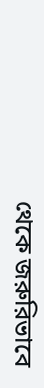থেকে জরুরিভাবে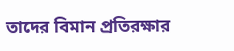তাদের বিমান প্রতিরক্ষার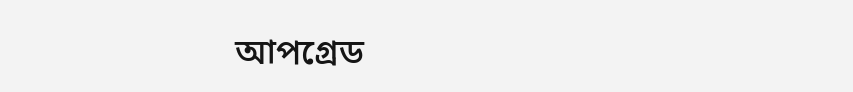আপগ্রেড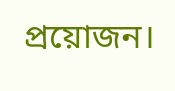প্রয়োজন।